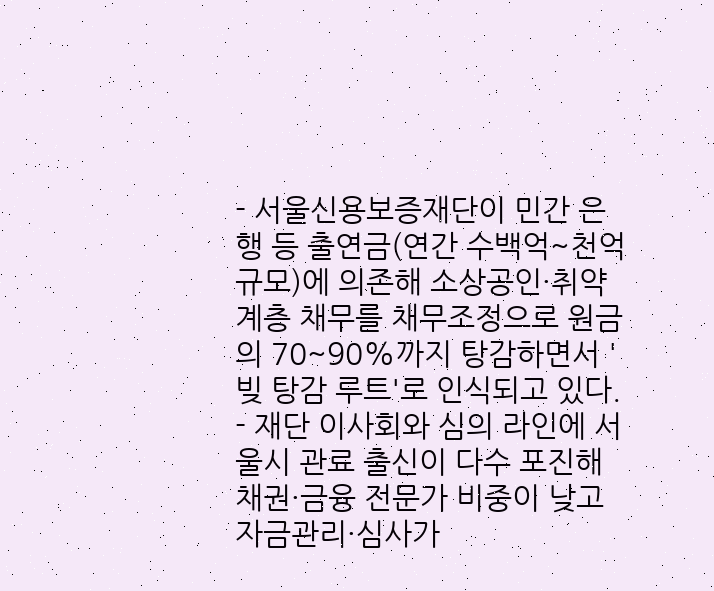- 서울신용보증재단이 민간 은행 등 출연금(연간 수백억~천억 규모)에 의존해 소상공인·취약계층 채무를 채무조정으로 원금의 70~90%까지 탕감하면서 '빚 탕감 루트'로 인식되고 있다.
- 재단 이사회와 심의 라인에 서울시 관료 출신이 다수 포진해 채권·금융 전문가 비중이 낮고 자금관리·심사가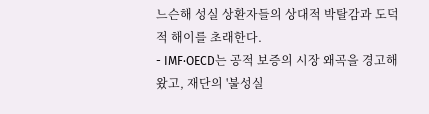느슨해 성실 상환자들의 상대적 박탈감과 도덕적 해이를 초래한다.
- IMF·OECD는 공적 보증의 시장 왜곡을 경고해 왔고, 재단의 '불성실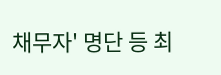채무자' 명단 등 최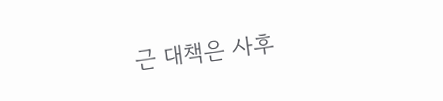근 대책은 사후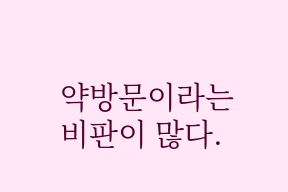약방문이라는 비판이 많다.